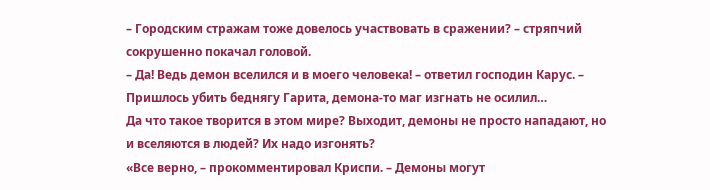– Городским стражам тоже довелось участвовать в сражении? – стряпчий сокрушенно покачал головой.
– Да! Ведь демон вселился и в моего человека! – ответил господин Карус. – Пришлось убить беднягу Гарита, демона-то маг изгнать не осилил…
Да что такое творится в этом мире? Выходит, демоны не просто нападают, но и вселяются в людей? Их надо изгонять?
«Все верно, – прокомментировал Криспи. – Демоны могут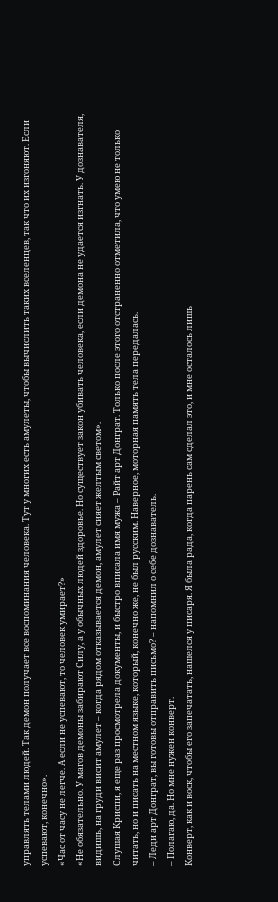управлять телами людей. Так демон получает все воспоминания человека. Тут у многих есть амулеты, чтобы вычислить таких вселенцев, так что их изгоняют. Если успевают, конечно».
«Час от часу не легче. А если не успевают, то человек умирает?»
«Не обязательно. У магов демоны забирают Силу, а у обычных людей здоровье. Но существует закон убивать человека, если демона не удается изгнать. У дознавателя, видишь, на груди висит амулет – когда рядом отказывается демон, амулет сияет желтым светом».
Слушая Криспи, я еще раз просмотрела документы, и быстро вписала имя мужа – Райт арт Донграт. Только после этого отстраненно отметила, что умею не только читать, но и писать на местном языке, который, конечно же, не был русским. Наверное, моторная память тела передалась.
– Леди арт Донграт, вы готовы отправить письмо? – напомнил о себе дознаватель.
– Полагаю, да. Но мне нужен конверт.
Конверт, как и воск, чтобы его запечатать, нашелся у писаря. Я была рада, когда парень сам сделал это, и мне осталось лишь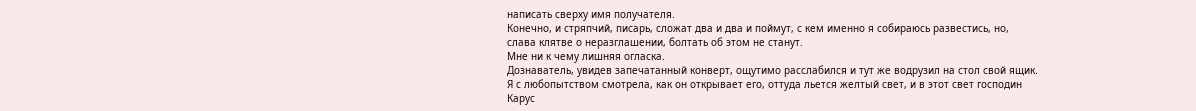написать сверху имя получателя.
Конечно, и стряпчий, писарь, сложат два и два и поймут, с кем именно я собираюсь развестись, но, слава клятве о неразглашении, болтать об этом не станут.
Мне ни к чему лишняя огласка.
Дознаватель, увидев запечатанный конверт, ощутимо расслабился и тут же водрузил на стол свой ящик. Я с любопытством смотрела, как он открывает его, оттуда льется желтый свет, и в этот свет господин Карус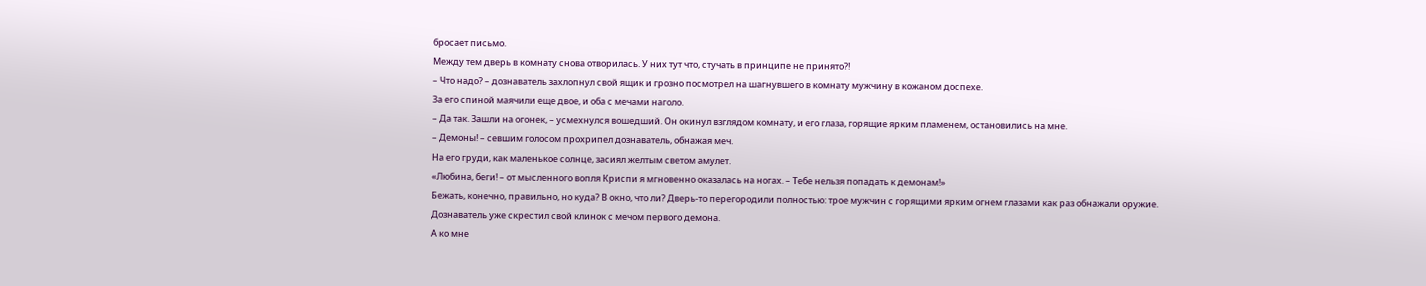бросает письмо.
Между тем дверь в комнату снова отворилась. У них тут что, стучать в принципе не принято?!
– Что надо? – дознаватель захлопнул свой ящик и грозно посмотрел на шагнувшего в комнату мужчину в кожаном доспехе.
За его спиной маячили еще двое, и оба с мечами наголо.
– Да так. Зашли на огонек, – усмехнулся вошедший. Он окинул взглядом комнату, и его глаза, горящие ярким пламенем, остановились на мне.
– Демоны! – севшим голосом прохрипел дознаватель, обнажая меч.
На его груди, как маленькое солнце, засиял желтым светом амулет.
«Любина, беги! – от мысленного вопля Криспи я мгновенно оказалась на ногах. – Тебе нельзя попадать к демонам!»
Бежать, конечно, правильно, но куда? В окно, что ли? Дверь-то перегородили полностью: трое мужчин с горящими ярким огнем глазами как раз обнажали оружие.
Дознаватель уже скрестил свой клинок с мечом первого демона.
А ко мне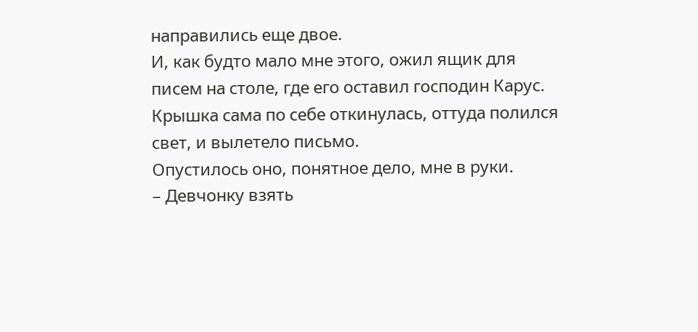направились еще двое.
И, как будто мало мне этого, ожил ящик для писем на столе, где его оставил господин Карус. Крышка сама по себе откинулась, оттуда полился свет, и вылетело письмо.
Опустилось оно, понятное дело, мне в руки.
– Девчонку взять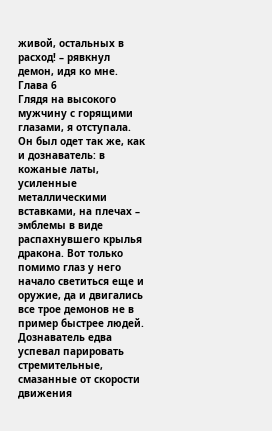живой, остальных в расход! – рявкнул демон, идя ко мне.
Глава 6
Глядя на высокого мужчину с горящими глазами, я отступала. Он был одет так же, как и дознаватель: в кожаные латы, усиленные металлическими вставками, на плечах – эмблемы в виде распахнувшего крылья дракона. Вот только помимо глаз у него начало светиться еще и оружие, да и двигались все трое демонов не в пример быстрее людей.
Дознаватель едва успевал парировать стремительные, смазанные от скорости движения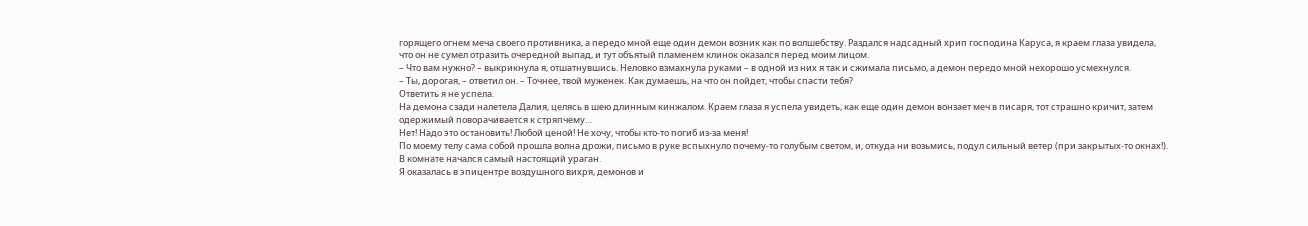горящего огнем меча своего противника, а передо мной еще один демон возник как по волшебству. Раздался надсадный хрип господина Каруса, я краем глаза увидела, что он не сумел отразить очередной выпад, и тут объятый пламенем клинок оказался перед моим лицом.
– Что вам нужно? – выкрикнула я, отшатнувшись. Неловко взмахнула руками – в одной из них я так и сжимала письмо, а демон передо мной нехорошо усмехнулся.
– Ты, дорогая, – ответил он. – Точнее, твой муженек. Как думаешь, на что он пойдет, чтобы спасти тебя?
Ответить я не успела.
На демона сзади налетела Далия, целясь в шею длинным кинжалом. Краем глаза я успела увидеть, как еще один демон вонзает меч в писаря, тот страшно кричит, затем одержимый поворачивается к стряпчему…
Нет! Надо это остановить! Любой ценой! Не хочу, чтобы кто-то погиб из-за меня!
По моему телу сама собой прошла волна дрожи, письмо в руке вспыхнуло почему-то голубым светом, и, откуда ни возьмись, подул сильный ветер (при закрытых-то окнах!).
В комнате начался самый настоящий ураган.
Я оказалась в эпицентре воздушного вихря, демонов и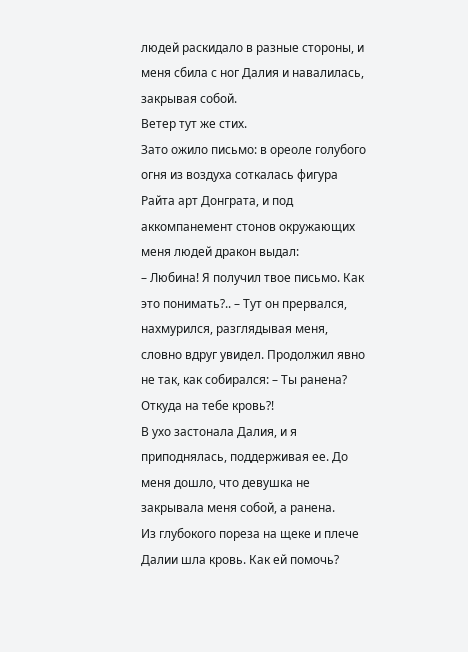людей раскидало в разные стороны, и меня сбила с ног Далия и навалилась, закрывая собой.
Ветер тут же стих.
Зато ожило письмо: в ореоле голубого огня из воздуха соткалась фигура Райта арт Донграта, и под аккомпанемент стонов окружающих меня людей дракон выдал:
– Любина! Я получил твое письмо. Как это понимать?.. – Тут он прервался, нахмурился, разглядывая меня, словно вдруг увидел. Продолжил явно не так, как собирался: – Ты ранена? Откуда на тебе кровь?!
В ухо застонала Далия, и я приподнялась, поддерживая ее. До меня дошло, что девушка не закрывала меня собой, а ранена.
Из глубокого пореза на щеке и плече Далии шла кровь. Как ей помочь?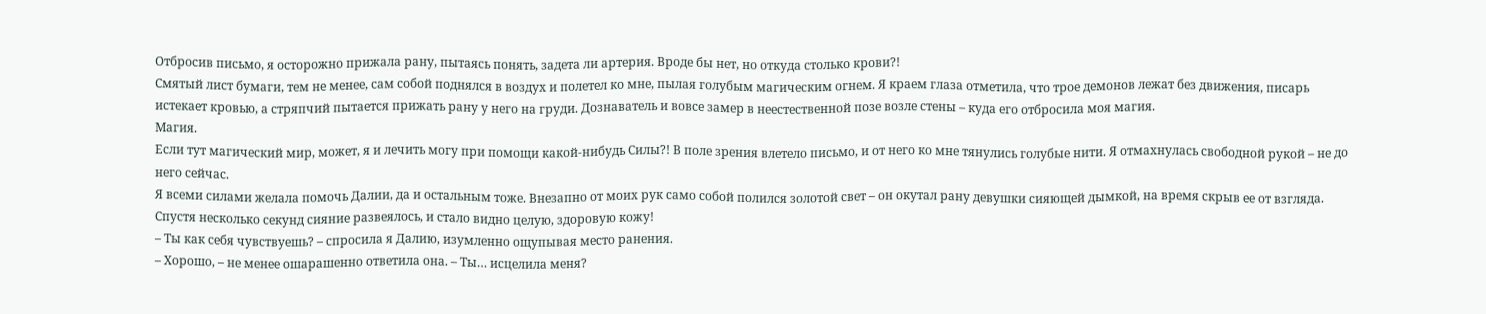Отбросив письмо, я осторожно прижала рану, пытаясь понять, задета ли артерия. Вроде бы нет, но откуда столько крови?!
Смятый лист бумаги, тем не менее, сам собой поднялся в воздух и полетел ко мне, пылая голубым магическим огнем. Я краем глаза отметила, что трое демонов лежат без движения, писарь истекает кровью, а стряпчий пытается прижать рану у него на груди. Дознаватель и вовсе замер в неестественной позе возле стены – куда его отбросила моя магия.
Магия.
Если тут магический мир, может, я и лечить могу при помощи какой-нибудь Силы?! В поле зрения влетело письмо, и от него ко мне тянулись голубые нити. Я отмахнулась свободной рукой – не до него сейчас.
Я всеми силами желала помочь Далии, да и остальным тоже. Внезапно от моих рук само собой полился золотой свет – он окутал рану девушки сияющей дымкой, на время скрыв ее от взгляда. Спустя несколько секунд сияние развеялось, и стало видно целую, здоровую кожу!
– Ты как себя чувствуешь? – спросила я Далию, изумленно ощупывая место ранения.
– Хорошо, – не менее ошарашенно ответила она. – Ты… исцелила меня?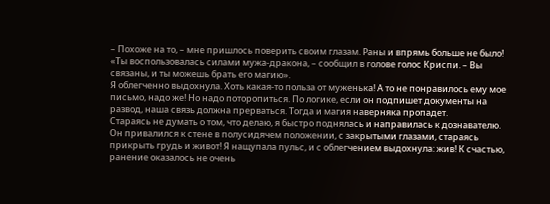– Похоже на то, – мне пришлось поверить своим глазам. Раны и впрямь больше не было!
«Ты воспользовалась силами мужа-дракона, – сообщил в голове голос Криспи. – Вы связаны, и ты можешь брать его магию».
Я облегченно выдохнула. Хоть какая-то польза от муженька! А то не понравилось ему мое письмо, надо же! Но надо поторопиться. По логике, если он подпишет документы на развод, наша связь должна прерваться. Тогда и магия наверняка пропадет.
Стараясь не думать о том, что делаю, я быстро поднялась и направилась к дознавателю. Он привалился к стене в полусидячем положении, с закрытыми глазами, стараясь прикрыть грудь и живот! Я нащупала пульс, и с облегчением выдохнула: жив! К счастью, ранение оказалось не очень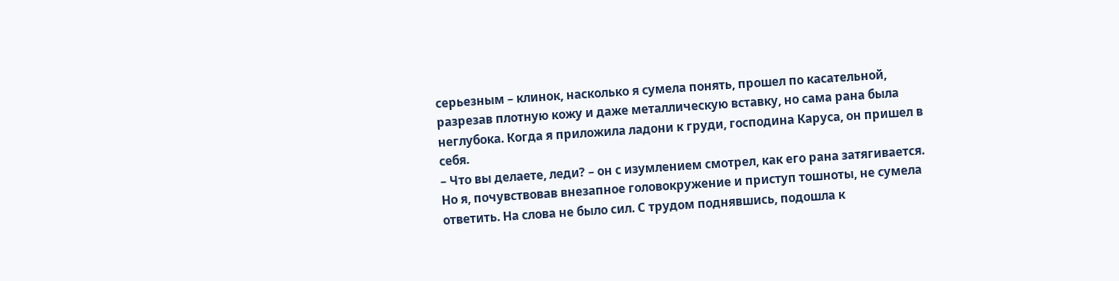серьезным – клинок, насколько я сумела понять, прошел по касательной, разрезав плотную кожу и даже металлическую вставку, но сама рана была неглубока. Когда я приложила ладони к груди, господина Каруса, он пришел в себя.
– Что вы делаете, леди? – он с изумлением смотрел, как его рана затягивается.
Но я, почувствовав внезапное головокружение и приступ тошноты, не сумела ответить. На слова не было сил. С трудом поднявшись, подошла к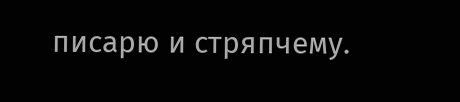писарю и стряпчему.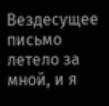Вездесущее письмо летело за мной, и я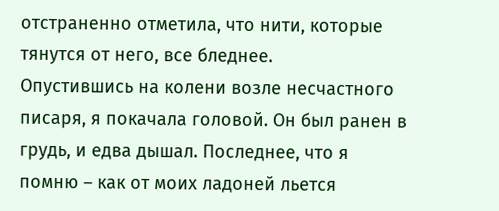отстраненно отметила, что нити, которые тянутся от него, все бледнее.
Опустившись на колени возле несчастного писаря, я покачала головой. Он был ранен в грудь, и едва дышал. Последнее, что я помню – как от моих ладоней льется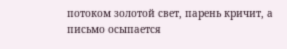потоком золотой свет, парень кричит, а письмо осыпается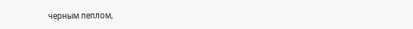черным пеплом,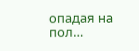опадая на пол…